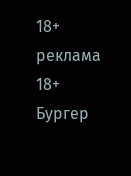18+
реклама
18+
Бургер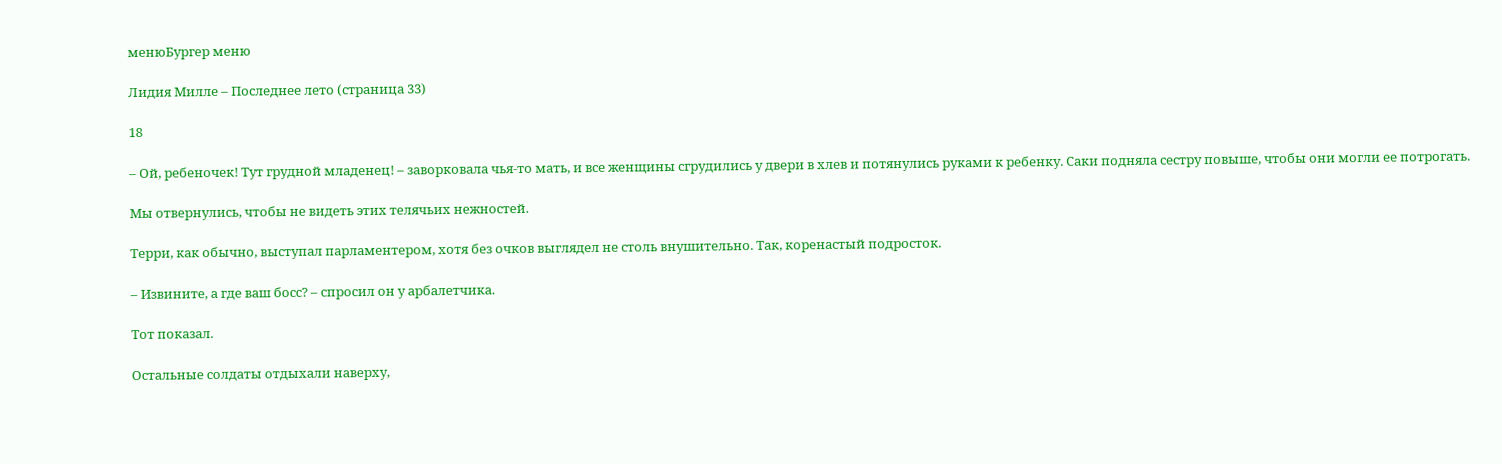менюБургер меню

Лидия Милле – Последнее лето (страница 33)

18

– Ой, ребеночек! Тут грудной младенец! – заворковала чья-то мать, и все женщины сгрудились у двери в хлев и потянулись руками к ребенку. Саки подняла сестру повыше, чтобы они могли ее потрогать.

Мы отвернулись, чтобы не видеть этих телячьих нежностей.

Терри, как обычно, выступал парламентером, хотя без очков выглядел не столь внушительно. Так, коренастый подросток.

– Извините, а где ваш босс? – спросил он у арбалетчика.

Тот показал.

Остальные солдаты отдыхали наверху,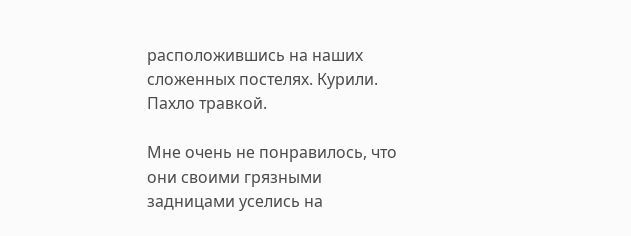расположившись на наших сложенных постелях. Курили. Пахло травкой.

Мне очень не понравилось, что они своими грязными задницами уселись на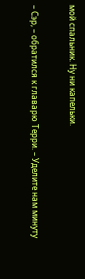мой спальник. Ну ни капельки.

– Сэр, – обратился к главарю Терри. – Уделите нам минуту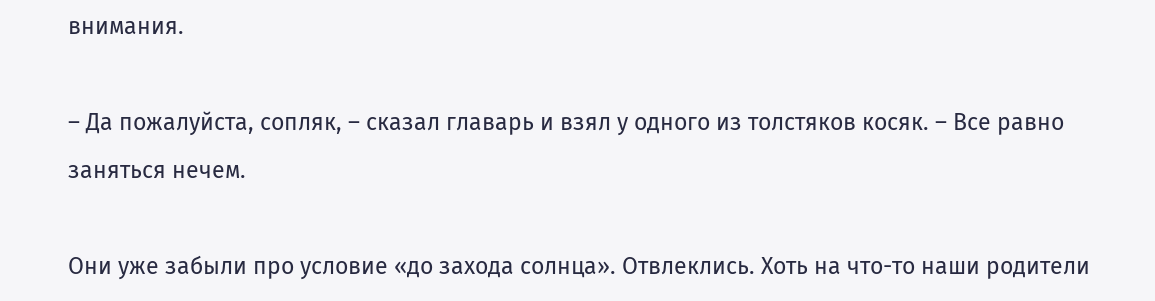внимания.

– Да пожалуйста, сопляк, – сказал главарь и взял у одного из толстяков косяк. – Все равно заняться нечем.

Они уже забыли про условие «до захода солнца». Отвлеклись. Хоть на что-то наши родители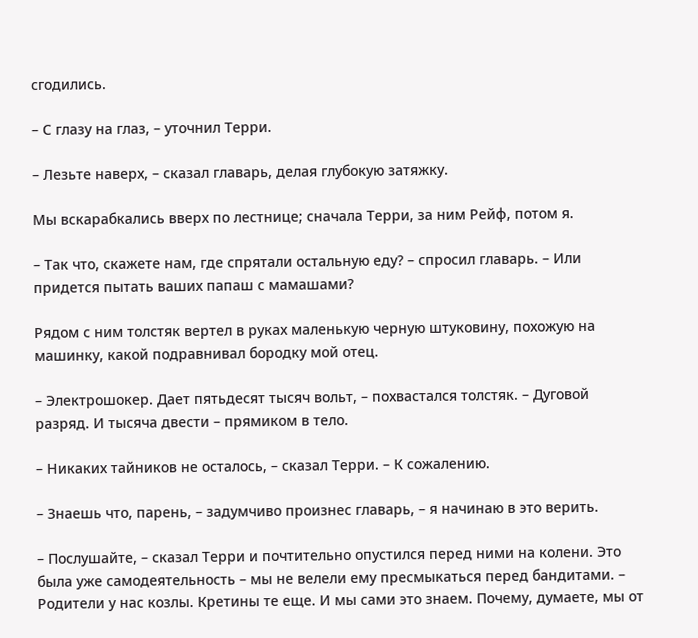сгодились.

– С глазу на глаз, – уточнил Терри.

– Лезьте наверх, – сказал главарь, делая глубокую затяжку.

Мы вскарабкались вверх по лестнице; сначала Терри, за ним Рейф, потом я.

– Так что, скажете нам, где спрятали остальную еду? – спросил главарь. – Или придется пытать ваших папаш с мамашами?

Рядом с ним толстяк вертел в руках маленькую черную штуковину, похожую на машинку, какой подравнивал бородку мой отец.

– Электрошокер. Дает пятьдесят тысяч вольт, – похвастался толстяк. – Дуговой разряд. И тысяча двести – прямиком в тело.

– Никаких тайников не осталось, – сказал Терри. – К сожалению.

– Знаешь что, парень, – задумчиво произнес главарь, – я начинаю в это верить.

– Послушайте, – сказал Терри и почтительно опустился перед ними на колени. Это была уже самодеятельность – мы не велели ему пресмыкаться перед бандитами. – Родители у нас козлы. Кретины те еще. И мы сами это знаем. Почему, думаете, мы от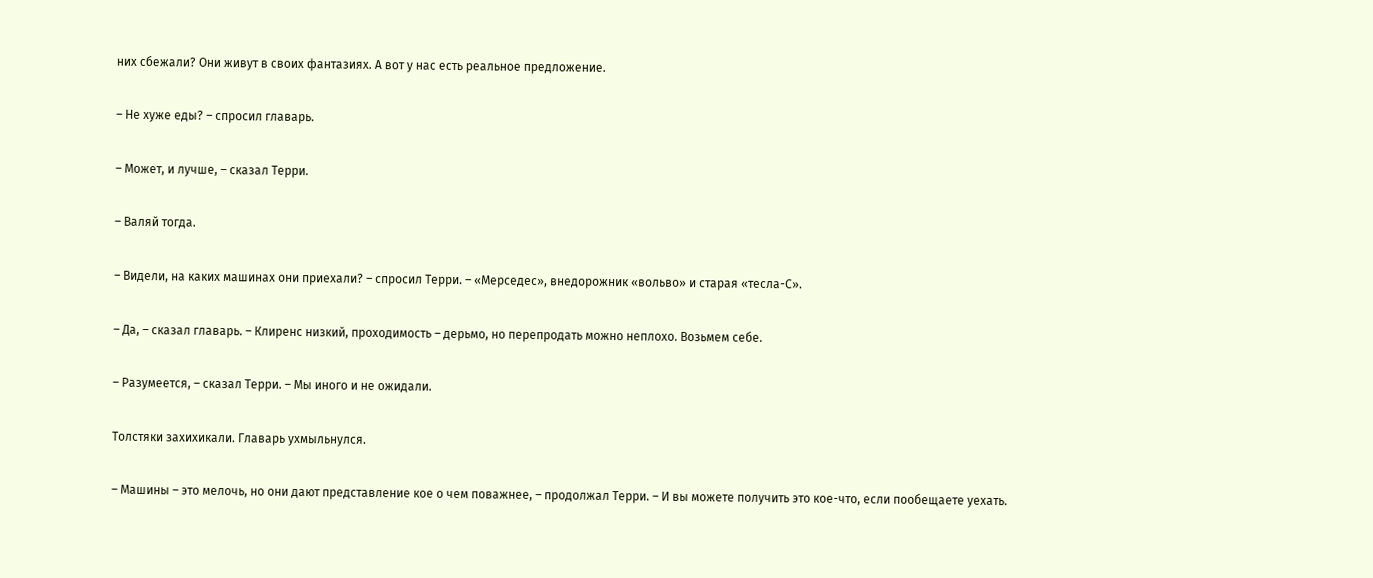них сбежали? Они живут в своих фантазиях. А вот у нас есть реальное предложение.

– Не хуже еды? – спросил главарь.

– Может, и лучше, – сказал Терри.

– Валяй тогда.

– Видели, на каких машинах они приехали? – спросил Терри. – «Мерседес», внедорожник «вольво» и старая «тесла-С».

– Да, – сказал главарь. – Клиренс низкий, проходимость – дерьмо, но перепродать можно неплохо. Возьмем себе.

– Разумеется, – сказал Терри. – Мы иного и не ожидали.

Толстяки захихикали. Главарь ухмыльнулся.

– Машины – это мелочь, но они дают представление кое о чем поважнее, – продолжал Терри. – И вы можете получить это кое-что, если пообещаете уехать.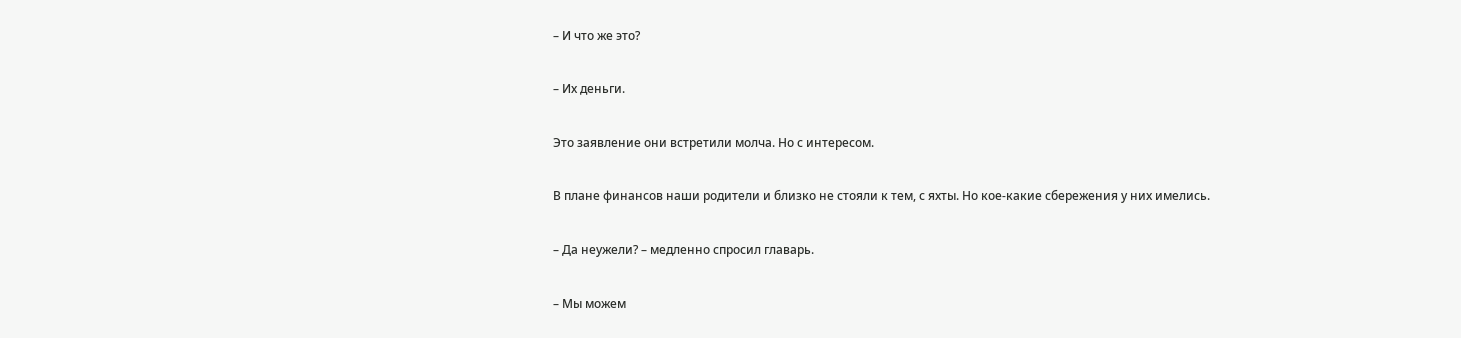– И что же это?

– Их деньги.

Это заявление они встретили молча. Но с интересом.

В плане финансов наши родители и близко не стояли к тем, с яхты. Но кое-какие сбережения у них имелись.

– Да неужели? – медленно спросил главарь.

– Мы можем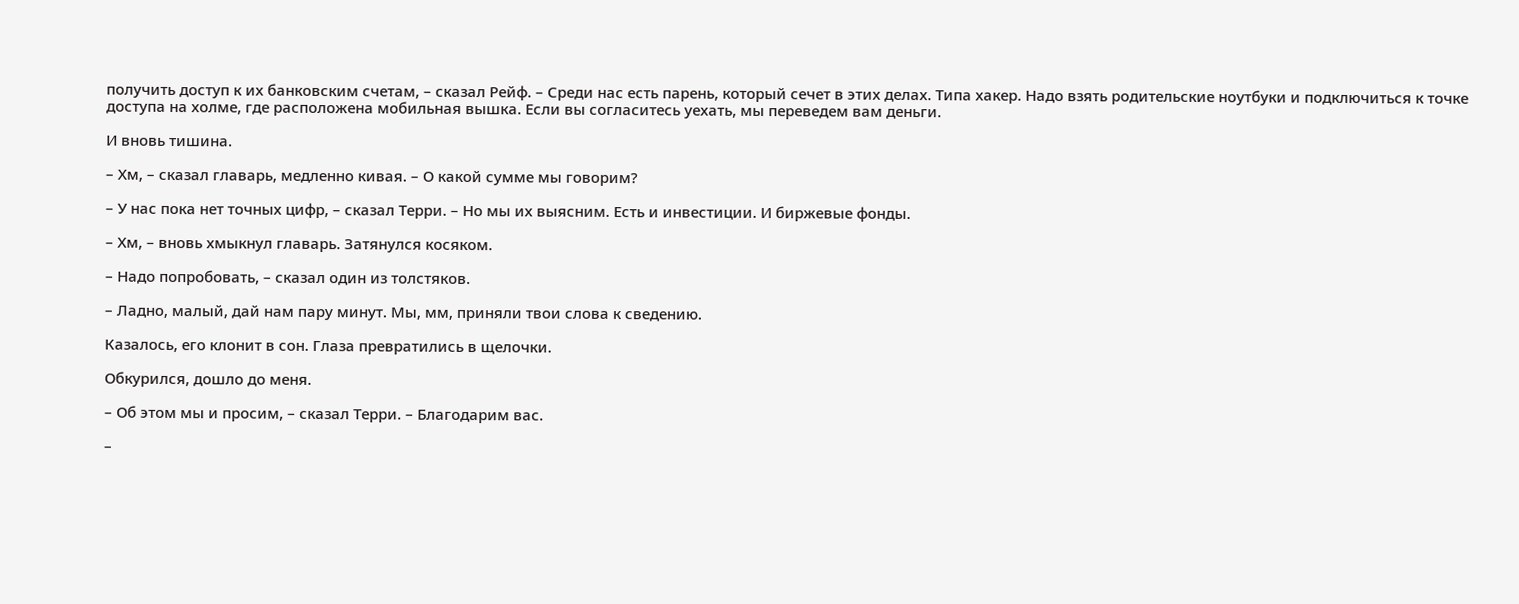получить доступ к их банковским счетам, – сказал Рейф. – Среди нас есть парень, который сечет в этих делах. Типа хакер. Надо взять родительские ноутбуки и подключиться к точке доступа на холме, где расположена мобильная вышка. Если вы согласитесь уехать, мы переведем вам деньги.

И вновь тишина.

– Хм, – сказал главарь, медленно кивая. – О какой сумме мы говорим?

– У нас пока нет точных цифр, – сказал Терри. – Но мы их выясним. Есть и инвестиции. И биржевые фонды.

– Хм, – вновь хмыкнул главарь. Затянулся косяком.

– Надо попробовать, – сказал один из толстяков.

– Ладно, малый, дай нам пару минут. Мы, мм, приняли твои слова к сведению.

Казалось, его клонит в сон. Глаза превратились в щелочки.

Обкурился, дошло до меня.

– Об этом мы и просим, – сказал Терри. – Благодарим вас.

–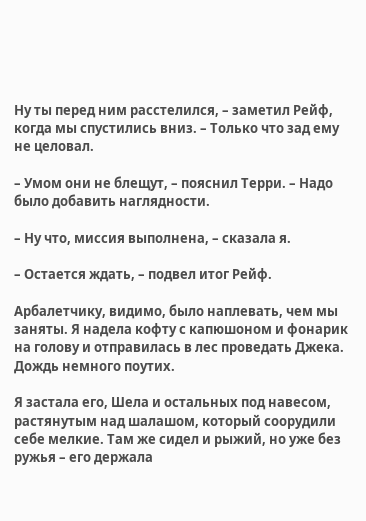Ну ты перед ним расстелился, – заметил Рейф, когда мы спустились вниз. – Только что зад ему не целовал.

– Умом они не блещут, – пояснил Терри. – Надо было добавить наглядности.

– Ну что, миссия выполнена, – сказала я.

– Остается ждать, – подвел итог Рейф.

Арбалетчику, видимо, было наплевать, чем мы заняты. Я надела кофту с капюшоном и фонарик на голову и отправилась в лес проведать Джека. Дождь немного поутих.

Я застала его, Шела и остальных под навесом, растянутым над шалашом, который соорудили себе мелкие. Там же сидел и рыжий, но уже без ружья – его держала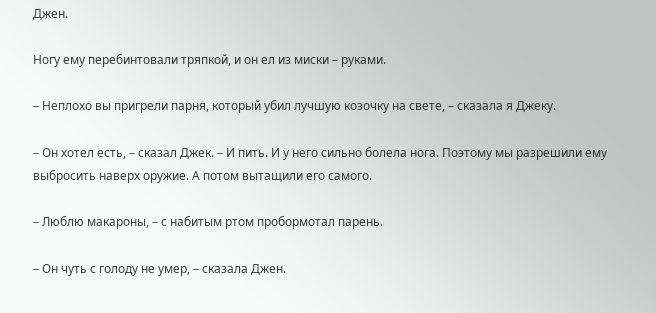Джен.

Ногу ему перебинтовали тряпкой, и он ел из миски – руками.

– Неплохо вы пригрели парня, который убил лучшую козочку на свете, – сказала я Джеку.

– Он хотел есть, – сказал Джек. – И пить. И у него сильно болела нога. Поэтому мы разрешили ему выбросить наверх оружие. А потом вытащили его самого.

– Люблю макароны, – с набитым ртом пробормотал парень.

– Он чуть с голоду не умер, – сказала Джен.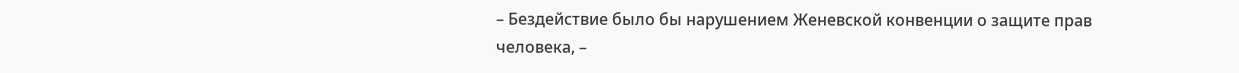– Бездействие было бы нарушением Женевской конвенции о защите прав человека, –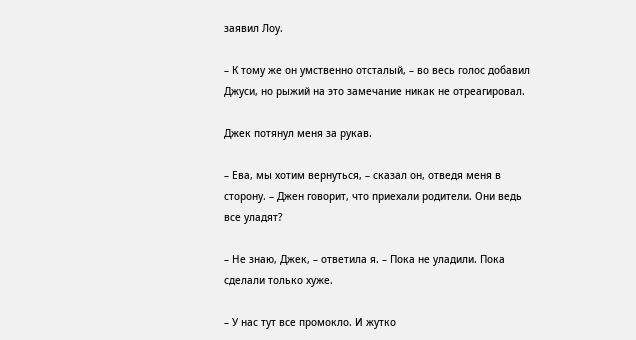заявил Лоу.

– К тому же он умственно отсталый, – во весь голос добавил Джуси, но рыжий на это замечание никак не отреагировал.

Джек потянул меня за рукав.

– Ева, мы хотим вернуться, – сказал он, отведя меня в сторону. – Джен говорит, что приехали родители. Они ведь все уладят?

– Не знаю, Джек, – ответила я. – Пока не уладили. Пока сделали только хуже.

– У нас тут все промокло. И жутко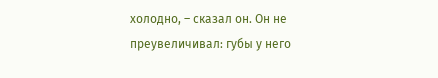холодно, – сказал он. Он не преувеличивал: губы у него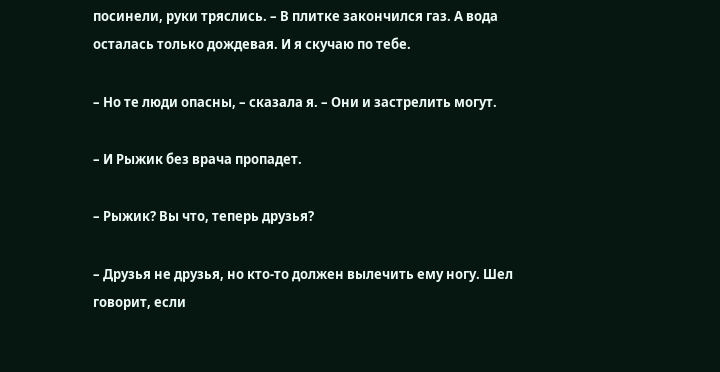посинели, руки тряслись. – В плитке закончился газ. А вода осталась только дождевая. И я скучаю по тебе.

– Но те люди опасны, – сказала я. – Они и застрелить могут.

– И Рыжик без врача пропадет.

– Рыжик? Вы что, теперь друзья?

– Друзья не друзья, но кто-то должен вылечить ему ногу. Шел говорит, если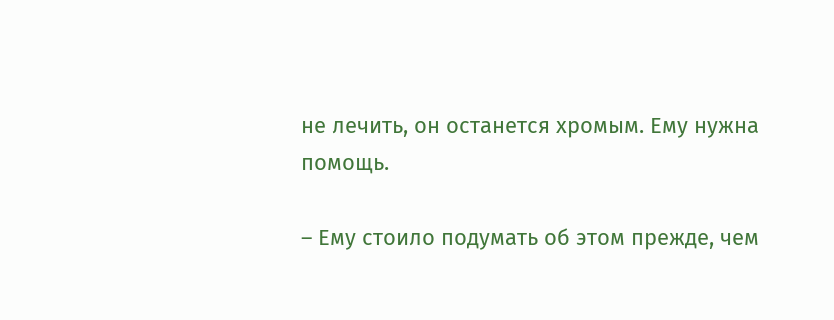не лечить, он останется хромым. Ему нужна помощь.

– Ему стоило подумать об этом прежде, чем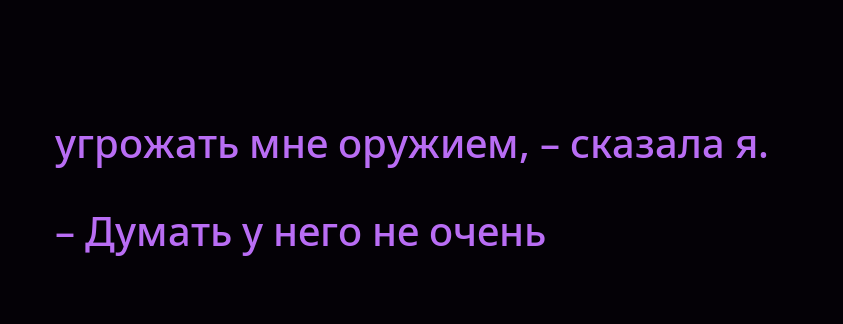угрожать мне оружием, – сказала я.

– Думать у него не очень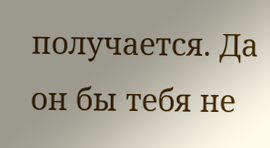получается. Да он бы тебя не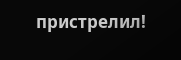пристрелил!